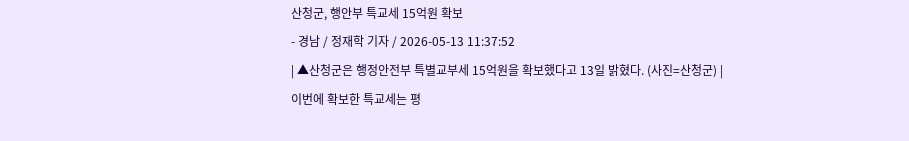산청군, 행안부 특교세 15억원 확보
- 경남 / 정재학 기자 / 2026-05-13 11:37:52
| ▲산청군은 행정안전부 특별교부세 15억원을 확보했다고 13일 밝혔다. (사진=산청군) |
이번에 확보한 특교세는 평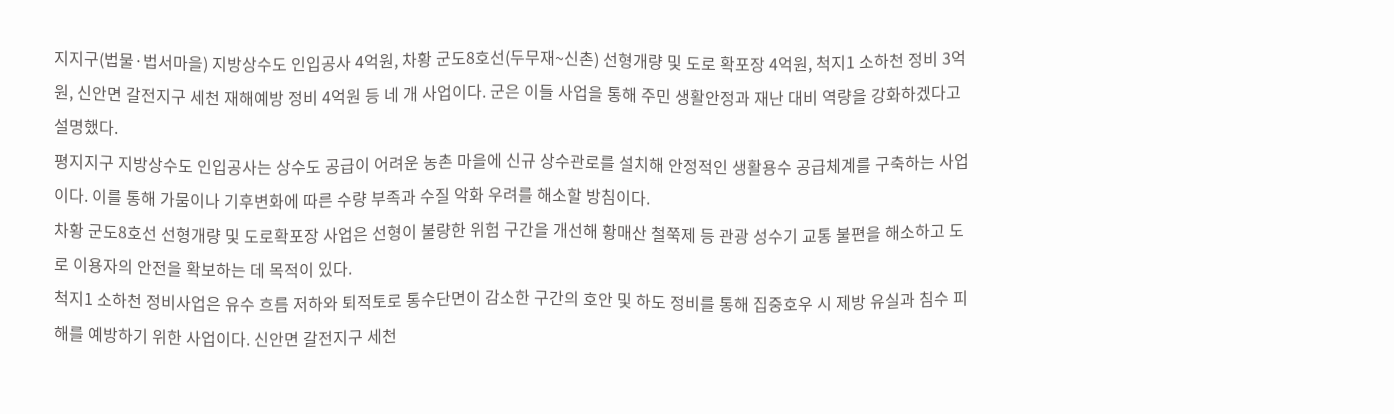지지구(법물·법서마을) 지방상수도 인입공사 4억원, 차황 군도8호선(두무재~신촌) 선형개량 및 도로 확포장 4억원, 척지1 소하천 정비 3억원, 신안면 갈전지구 세천 재해예방 정비 4억원 등 네 개 사업이다. 군은 이들 사업을 통해 주민 생활안정과 재난 대비 역량을 강화하겠다고 설명했다.
평지지구 지방상수도 인입공사는 상수도 공급이 어려운 농촌 마을에 신규 상수관로를 설치해 안정적인 생활용수 공급체계를 구축하는 사업이다. 이를 통해 가뭄이나 기후변화에 따른 수량 부족과 수질 악화 우려를 해소할 방침이다.
차황 군도8호선 선형개량 및 도로확포장 사업은 선형이 불량한 위험 구간을 개선해 황매산 철쭉제 등 관광 성수기 교통 불편을 해소하고 도로 이용자의 안전을 확보하는 데 목적이 있다.
척지1 소하천 정비사업은 유수 흐름 저하와 퇴적토로 통수단면이 감소한 구간의 호안 및 하도 정비를 통해 집중호우 시 제방 유실과 침수 피해를 예방하기 위한 사업이다. 신안면 갈전지구 세천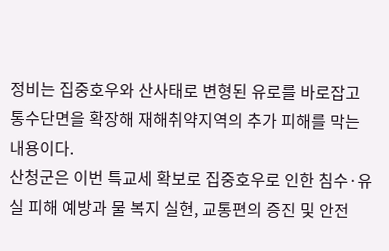정비는 집중호우와 산사태로 변형된 유로를 바로잡고 통수단면을 확장해 재해취약지역의 추가 피해를 막는 내용이다.
산청군은 이번 특교세 확보로 집중호우로 인한 침수·유실 피해 예방과 물 복지 실현, 교통편의 증진 및 안전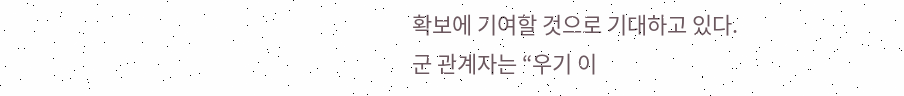확보에 기여할 것으로 기대하고 있다.
군 관계자는 “우기 이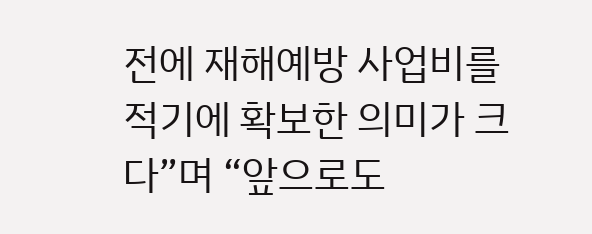전에 재해예방 사업비를 적기에 확보한 의미가 크다”며 “앞으로도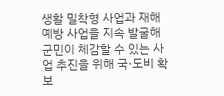생활 밀착형 사업과 재해 예방 사업을 지속 발굴해 군민이 체감할 수 있는 사업 추진을 위해 국·도비 확보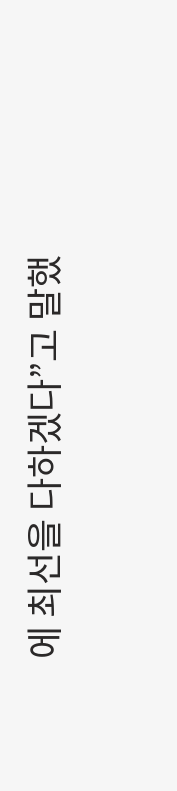에 최선을 다하겠다”고 말했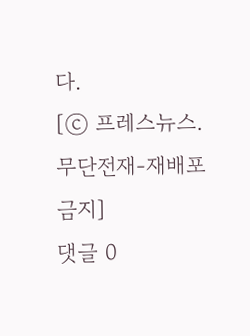다.
[ⓒ 프레스뉴스. 무단전재-재배포 금지]
댓글 0